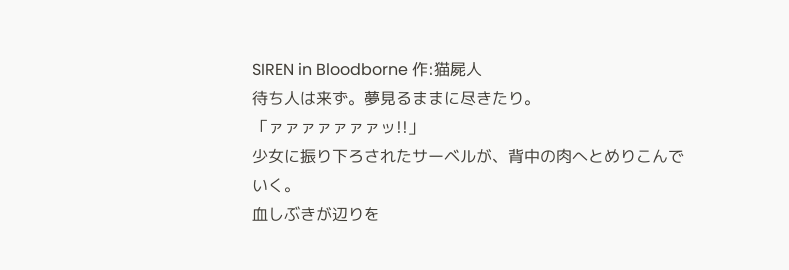SIREN in Bloodborne 作:猫屍人
待ち人は来ず。夢見るままに尽きたり。
「ァァァァァァァッ!!」
少女に振り下ろされたサーベルが、背中の肉へとめりこんでいく。
血しぶきが辺りを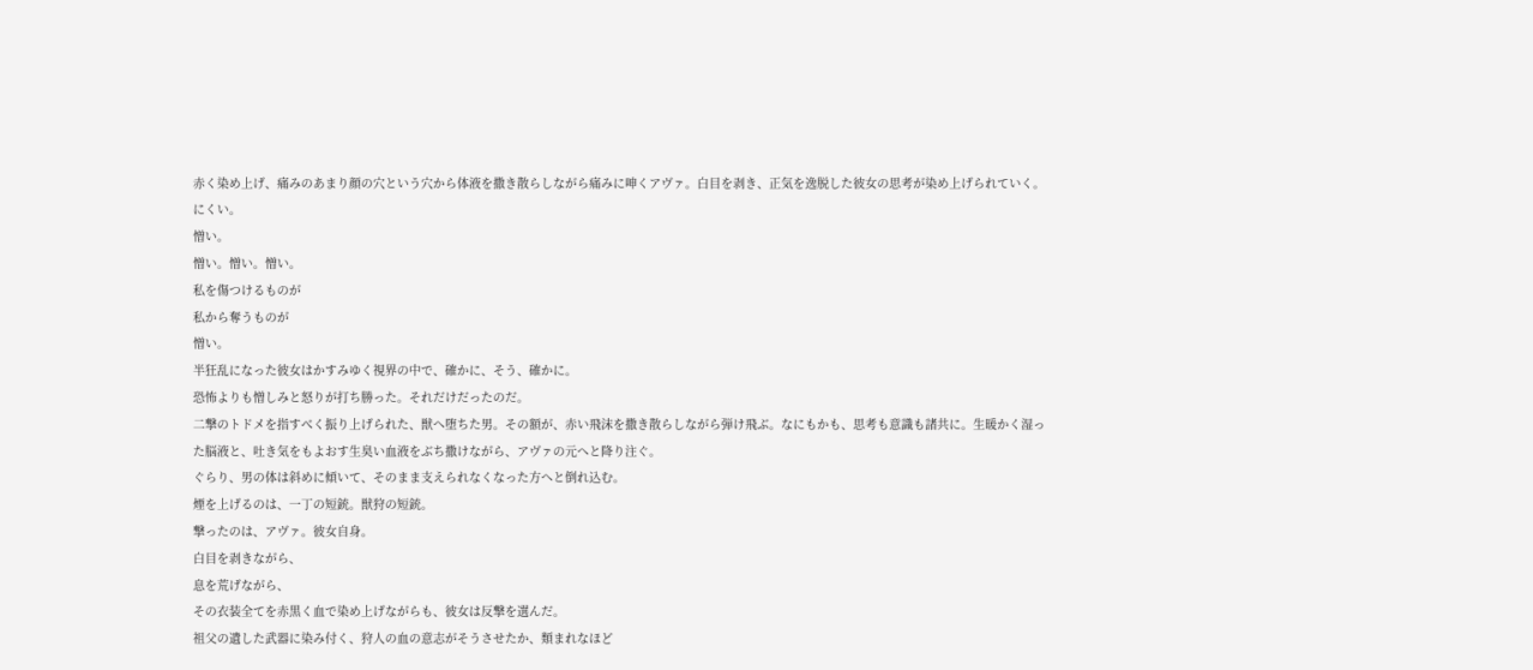赤く染め上げ、痛みのあまり顔の穴という穴から体液を撒き散らしながら痛みに呻くアヴァ。白目を剥き、正気を逸脱した彼女の思考が染め上げられていく。
にくい。
憎い。
憎い。憎い。憎い。
私を傷つけるものが
私から奪うものが
憎い。
半狂乱になった彼女はかすみゆく視界の中で、確かに、そう、確かに。
恐怖よりも憎しみと怒りが打ち勝った。それだけだったのだ。
二撃のトドメを指すべく振り上げられた、獣へ堕ちた男。その額が、赤い飛沫を撒き散らしながら弾け飛ぶ。なにもかも、思考も意識も諸共に。生暖かく湿った脳液と、吐き気をもよおす生臭い血液をぶち撒けながら、アヴァの元へと降り注ぐ。
ぐらり、男の体は斜めに傾いて、そのまま支えられなくなった方へと倒れ込む。
煙を上げるのは、一丁の短銃。獣狩の短銃。
撃ったのは、アヴァ。彼女自身。
白目を剥きながら、
息を荒げながら、
その衣装全てを赤黒く血で染め上げながらも、彼女は反撃を選んだ。
祖父の遺した武器に染み付く、狩人の血の意志がそうさせたか、類まれなほど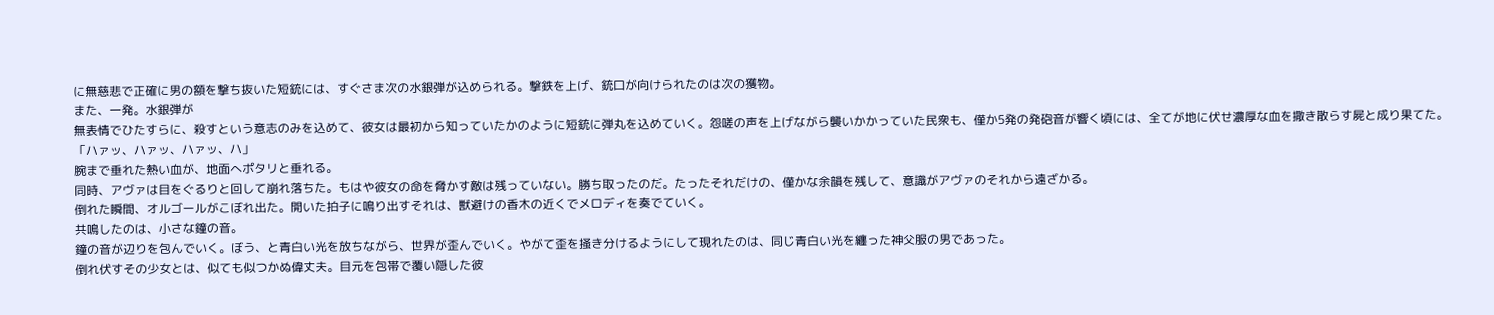に無慈悲で正確に男の額を撃ち抜いた短銃には、すぐさま次の水銀弾が込められる。撃鉄を上げ、銃口が向けられたのは次の獲物。
また、一発。水銀弾が
無表情でひたすらに、殺すという意志のみを込めて、彼女は最初から知っていたかのように短銃に弾丸を込めていく。怨嗟の声を上げながら襲いかかっていた民衆も、僅か5発の発砲音が響く頃には、全てが地に伏せ濃厚な血を撒き散らす屍と成り果てた。
「ハァッ、ハァッ、ハァッ、ハ」
腕まで垂れた熱い血が、地面へポタリと垂れる。
同時、アヴァは目をぐるりと回して崩れ落ちた。もはや彼女の命を脅かす敵は残っていない。勝ち取ったのだ。たったそれだけの、僅かな余韻を残して、意識がアヴァのそれから遠ざかる。
倒れた瞬間、オルゴールがこぼれ出た。開いた拍子に鳴り出すそれは、獣避けの香木の近くでメロディを奏でていく。
共鳴したのは、小さな鐘の音。
鐘の音が辺りを包んでいく。ぼう、と青白い光を放ちながら、世界が歪んでいく。やがて歪を掻き分けるようにして現れたのは、同じ青白い光を纏った神父服の男であった。
倒れ伏すその少女とは、似ても似つかぬ偉丈夫。目元を包帯で覆い隠した彼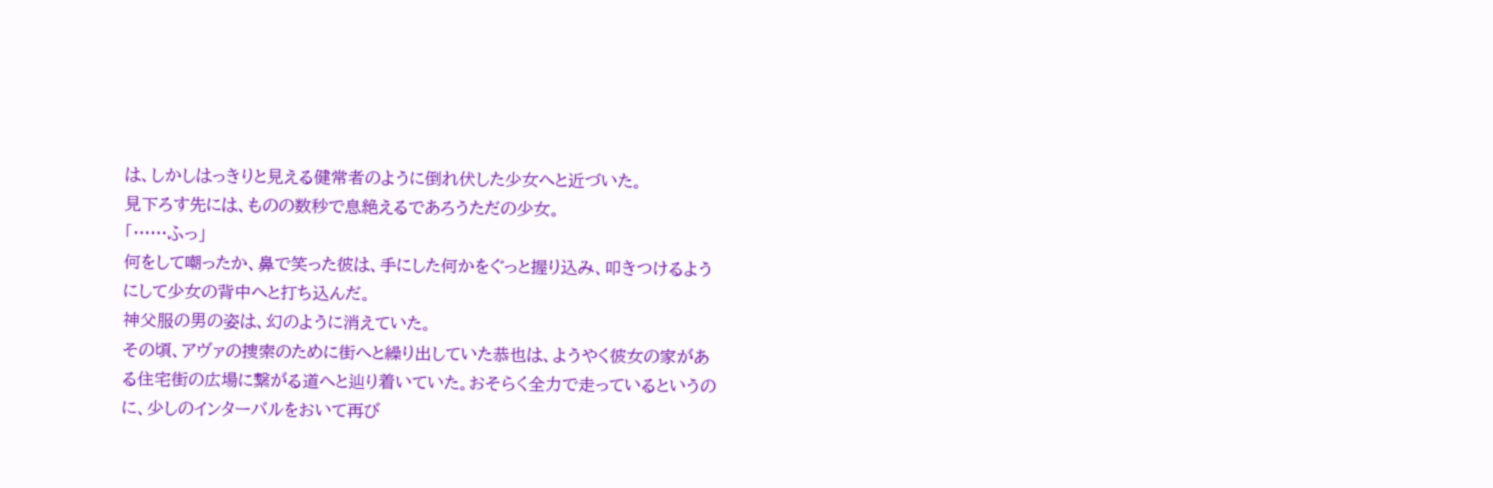は、しかしはっきりと見える健常者のように倒れ伏した少女へと近づいた。
見下ろす先には、ものの数秒で息絶えるであろうただの少女。
「……ふっ」
何をして嘲ったか、鼻で笑った彼は、手にした何かをぐっと握り込み、叩きつけるようにして少女の背中へと打ち込んだ。
神父服の男の姿は、幻のように消えていた。
その頃、アヴァの捜索のために街へと繰り出していた恭也は、ようやく彼女の家がある住宅街の広場に繋がる道へと辿り着いていた。おそらく全力で走っているというのに、少しのインターバルをおいて再び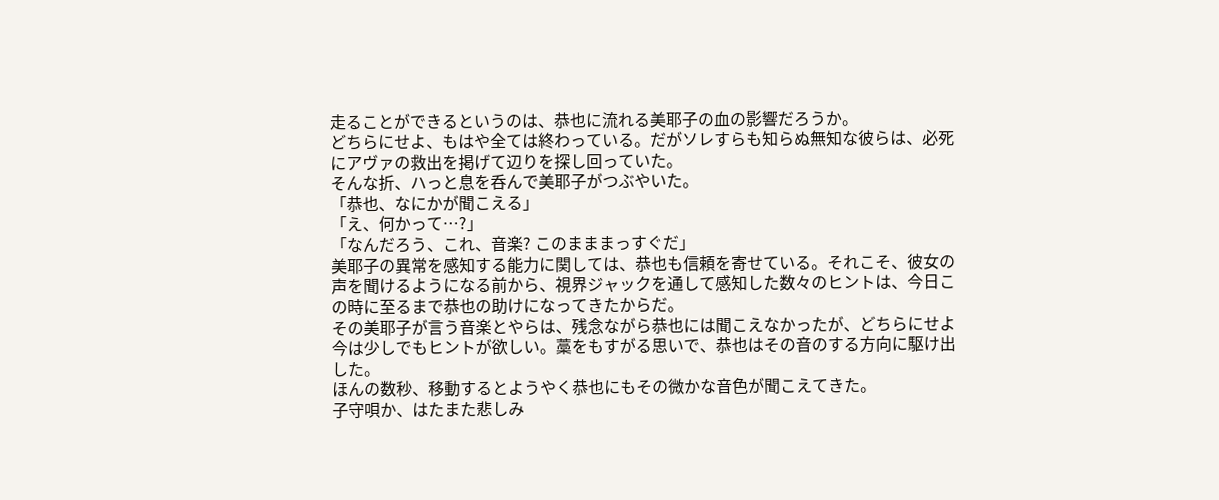走ることができるというのは、恭也に流れる美耶子の血の影響だろうか。
どちらにせよ、もはや全ては終わっている。だがソレすらも知らぬ無知な彼らは、必死にアヴァの救出を掲げて辺りを探し回っていた。
そんな折、ハっと息を呑んで美耶子がつぶやいた。
「恭也、なにかが聞こえる」
「え、何かって…?」
「なんだろう、これ、音楽? このまままっすぐだ」
美耶子の異常を感知する能力に関しては、恭也も信頼を寄せている。それこそ、彼女の声を聞けるようになる前から、視界ジャックを通して感知した数々のヒントは、今日この時に至るまで恭也の助けになってきたからだ。
その美耶子が言う音楽とやらは、残念ながら恭也には聞こえなかったが、どちらにせよ今は少しでもヒントが欲しい。藁をもすがる思いで、恭也はその音のする方向に駆け出した。
ほんの数秒、移動するとようやく恭也にもその微かな音色が聞こえてきた。
子守唄か、はたまた悲しみ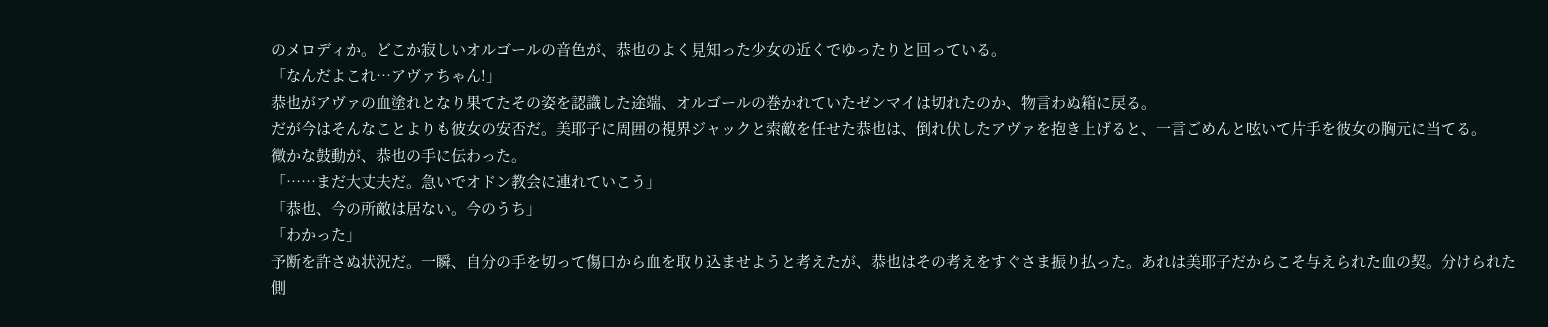のメロディか。どこか寂しいオルゴールの音色が、恭也のよく見知った少女の近くでゆったりと回っている。
「なんだよこれ…アヴァちゃん!」
恭也がアヴァの血塗れとなり果てたその姿を認識した途端、オルゴールの巻かれていたゼンマイは切れたのか、物言わぬ箱に戻る。
だが今はそんなことよりも彼女の安否だ。美耶子に周囲の視界ジャックと索敵を任せた恭也は、倒れ伏したアヴァを抱き上げると、一言ごめんと呟いて片手を彼女の胸元に当てる。
微かな鼓動が、恭也の手に伝わった。
「……まだ大丈夫だ。急いでオドン教会に連れていこう」
「恭也、今の所敵は居ない。今のうち」
「わかった」
予断を許さぬ状況だ。一瞬、自分の手を切って傷口から血を取り込ませようと考えたが、恭也はその考えをすぐさま振り払った。あれは美耶子だからこそ与えられた血の契。分けられた側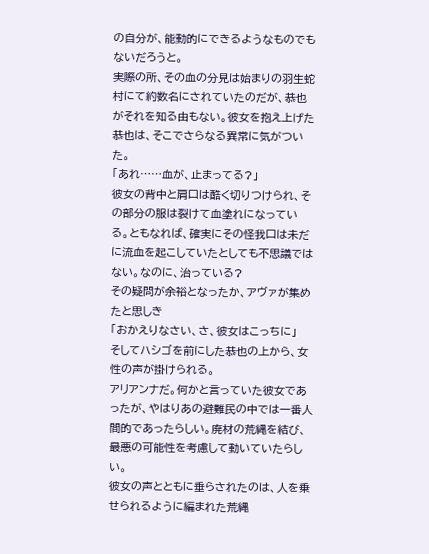の自分が、能動的にできるようなものでもないだろうと。
実際の所、その血の分見は始まりの羽生蛇村にて約数名にされていたのだが、恭也がそれを知る由もない。彼女を抱え上げた恭也は、そこでさらなる異常に気がついた。
「あれ……血が、止まってる?」
彼女の背中と肩口は酷く切りつけられ、その部分の服は裂けて血塗れになっている。ともなれば、確実にその怪我口は未だに流血を起こしていたとしても不思議ではない。なのに、治っている?
その疑問が余裕となったか、アヴァが集めたと思しき
「おかえりなさい、さ、彼女はこっちに」
そしてハシゴを前にした恭也の上から、女性の声が掛けられる。
アリアンナだ。何かと言っていた彼女であったが、やはりあの避難民の中では一番人間的であったらしい。廃材の荒縄を結び、最悪の可能性を考慮して動いていたらしい。
彼女の声とともに垂らされたのは、人を乗せられるように編まれた荒縄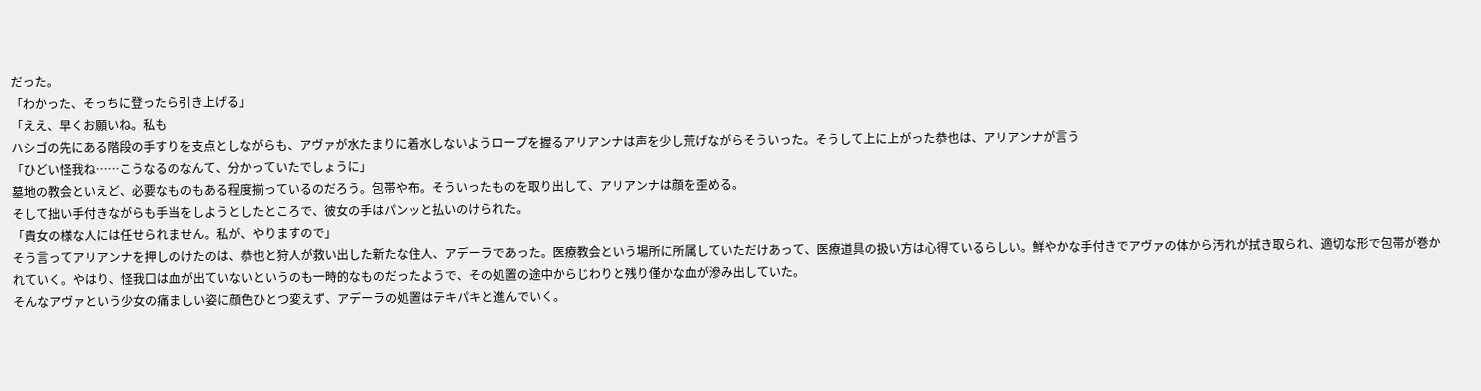だった。
「わかった、そっちに登ったら引き上げる」
「ええ、早くお願いね。私も
ハシゴの先にある階段の手すりを支点としながらも、アヴァが水たまりに着水しないようロープを握るアリアンナは声を少し荒げながらそういった。そうして上に上がった恭也は、アリアンナが言う
「ひどい怪我ね……こうなるのなんて、分かっていたでしょうに」
墓地の教会といえど、必要なものもある程度揃っているのだろう。包帯や布。そういったものを取り出して、アリアンナは顔を歪める。
そして拙い手付きながらも手当をしようとしたところで、彼女の手はパンッと払いのけられた。
「貴女の様な人には任せられません。私が、やりますので」
そう言ってアリアンナを押しのけたのは、恭也と狩人が救い出した新たな住人、アデーラであった。医療教会という場所に所属していただけあって、医療道具の扱い方は心得ているらしい。鮮やかな手付きでアヴァの体から汚れが拭き取られ、適切な形で包帯が巻かれていく。やはり、怪我口は血が出ていないというのも一時的なものだったようで、その処置の途中からじわりと残り僅かな血が滲み出していた。
そんなアヴァという少女の痛ましい姿に顔色ひとつ変えず、アデーラの処置はテキパキと進んでいく。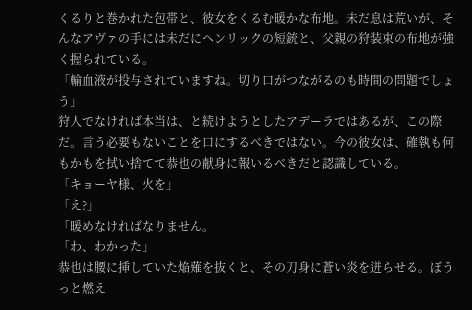くるりと巻かれた包帯と、彼女をくるむ暖かな布地。未だ息は荒いが、そんなアヴァの手には未だにヘンリックの短銃と、父親の狩装束の布地が強く握られている。
「輸血液が投与されていますね。切り口がつながるのも時間の問題でしょう」
狩人でなければ本当は、と続けようとしたアデーラではあるが、この際だ。言う必要もないことを口にするべきではない。今の彼女は、確執も何もかもを拭い捨てて恭也の献身に報いるべきだと認識している。
「キョーヤ様、火を」
「え?」
「暖めなければなりません。
「わ、わかった」
恭也は腰に挿していた焔薙を抜くと、その刀身に蒼い炎を迸らせる。ぼうっと燃え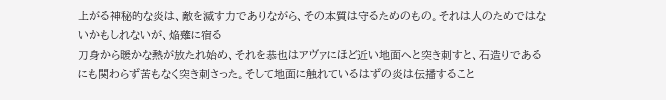上がる神秘的な炎は、敵を滅す力でありながら、その本質は守るためのもの。それは人のためではないかもしれないが、焔薙に宿る
刀身から暖かな熱が放たれ始め、それを恭也はアヴァにほど近い地面へと突き刺すと、石造りであるにも関わらず苦もなく突き刺さった。そして地面に触れているはずの炎は伝播すること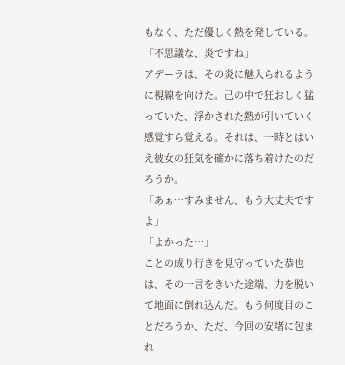もなく、ただ優しく熱を発している。
「不思議な、炎ですね」
アデーラは、その炎に魅入られるように視線を向けた。己の中で狂おしく猛っていた、浮かされた熱が引いていく感覚すら覚える。それは、一時とはいえ彼女の狂気を確かに落ち着けたのだろうか。
「あぁ…すみません、もう大丈夫ですよ」
「よかった…」
ことの成り行きを見守っていた恭也は、その一言をきいた途端、力を脱いて地面に倒れ込んだ。もう何度目のことだろうか、ただ、今回の安堵に包まれ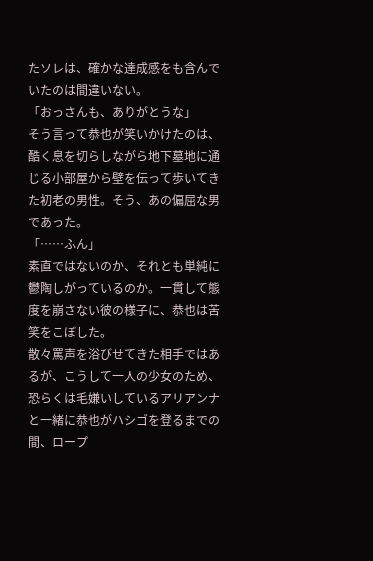たソレは、確かな達成感をも含んでいたのは間違いない。
「おっさんも、ありがとうな」
そう言って恭也が笑いかけたのは、酷く息を切らしながら地下墓地に通じる小部屋から壁を伝って歩いてきた初老の男性。そう、あの偏屈な男であった。
「……ふん」
素直ではないのか、それとも単純に鬱陶しがっているのか。一貫して態度を崩さない彼の様子に、恭也は苦笑をこぼした。
散々罵声を浴びせてきた相手ではあるが、こうして一人の少女のため、恐らくは毛嫌いしているアリアンナと一緒に恭也がハシゴを登るまでの間、ロープ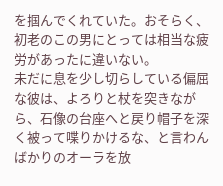を掴んでくれていた。おそらく、初老のこの男にとっては相当な疲労があったに違いない。
未だに息を少し切らしている偏屈な彼は、よろりと杖を突きながら、石像の台座へと戻り帽子を深く被って喋りかけるな、と言わんばかりのオーラを放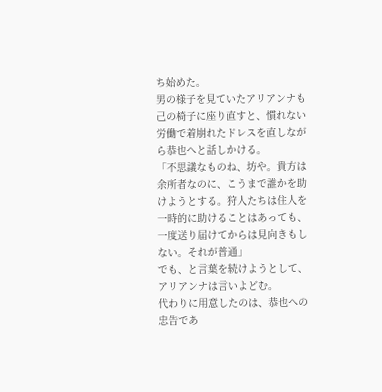ち始めた。
男の様子を見ていたアリアンナも己の椅子に座り直すと、慣れない労働で着崩れたドレスを直しながら恭也へと話しかける。
「不思議なものね、坊や。貴方は余所者なのに、こうまで誰かを助けようとする。狩人たちは住人を一時的に助けることはあっても、一度送り届けてからは見向きもしない。それが普通」
でも、と言葉を続けようとして、アリアンナは言いよどむ。
代わりに用意したのは、恭也への忠告であ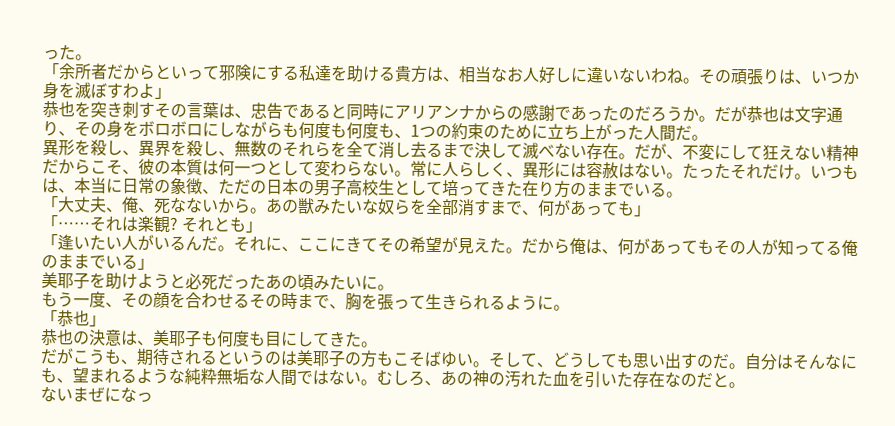った。
「余所者だからといって邪険にする私達を助ける貴方は、相当なお人好しに違いないわね。その頑張りは、いつか身を滅ぼすわよ」
恭也を突き刺すその言葉は、忠告であると同時にアリアンナからの感謝であったのだろうか。だが恭也は文字通り、その身をボロボロにしながらも何度も何度も、1つの約束のために立ち上がった人間だ。
異形を殺し、異界を殺し、無数のそれらを全て消し去るまで決して滅べない存在。だが、不変にして狂えない精神だからこそ、彼の本質は何一つとして変わらない。常に人らしく、異形には容赦はない。たったそれだけ。いつもは、本当に日常の象徴、ただの日本の男子高校生として培ってきた在り方のままでいる。
「大丈夫、俺、死なないから。あの獣みたいな奴らを全部消すまで、何があっても」
「……それは楽観? それとも」
「逢いたい人がいるんだ。それに、ここにきてその希望が見えた。だから俺は、何があってもその人が知ってる俺のままでいる」
美耶子を助けようと必死だったあの頃みたいに。
もう一度、その顔を合わせるその時まで、胸を張って生きられるように。
「恭也」
恭也の決意は、美耶子も何度も目にしてきた。
だがこうも、期待されるというのは美耶子の方もこそばゆい。そして、どうしても思い出すのだ。自分はそんなにも、望まれるような純粋無垢な人間ではない。むしろ、あの神の汚れた血を引いた存在なのだと。
ないまぜになっ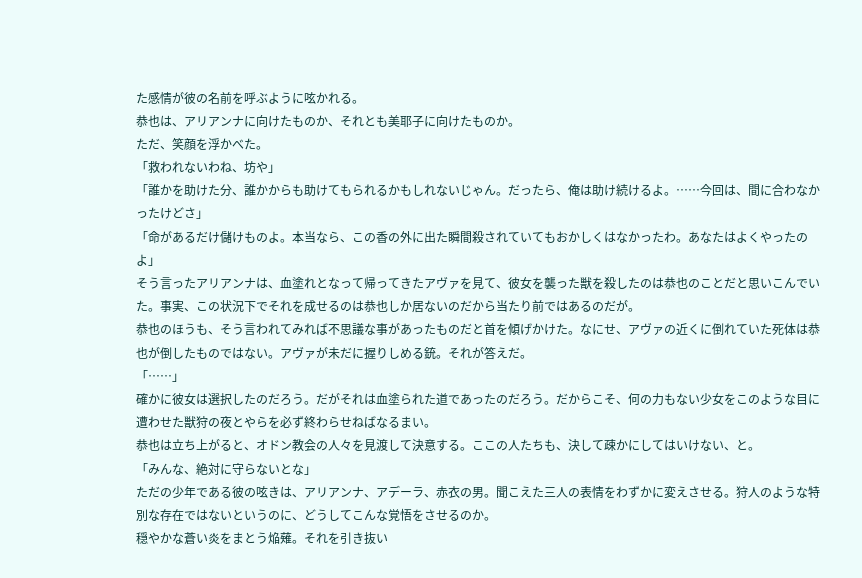た感情が彼の名前を呼ぶように呟かれる。
恭也は、アリアンナに向けたものか、それとも美耶子に向けたものか。
ただ、笑顔を浮かべた。
「救われないわね、坊や」
「誰かを助けた分、誰かからも助けてもられるかもしれないじゃん。だったら、俺は助け続けるよ。……今回は、間に合わなかったけどさ」
「命があるだけ儲けものよ。本当なら、この香の外に出た瞬間殺されていてもおかしくはなかったわ。あなたはよくやったのよ」
そう言ったアリアンナは、血塗れとなって帰ってきたアヴァを見て、彼女を襲った獣を殺したのは恭也のことだと思いこんでいた。事実、この状況下でそれを成せるのは恭也しか居ないのだから当たり前ではあるのだが。
恭也のほうも、そう言われてみれば不思議な事があったものだと首を傾げかけた。なにせ、アヴァの近くに倒れていた死体は恭也が倒したものではない。アヴァが未だに握りしめる銃。それが答えだ。
「……」
確かに彼女は選択したのだろう。だがそれは血塗られた道であったのだろう。だからこそ、何の力もない少女をこのような目に遭わせた獣狩の夜とやらを必ず終わらせねばなるまい。
恭也は立ち上がると、オドン教会の人々を見渡して決意する。ここの人たちも、決して疎かにしてはいけない、と。
「みんな、絶対に守らないとな」
ただの少年である彼の呟きは、アリアンナ、アデーラ、赤衣の男。聞こえた三人の表情をわずかに変えさせる。狩人のような特別な存在ではないというのに、どうしてこんな覚悟をさせるのか。
穏やかな蒼い炎をまとう焔薙。それを引き抜い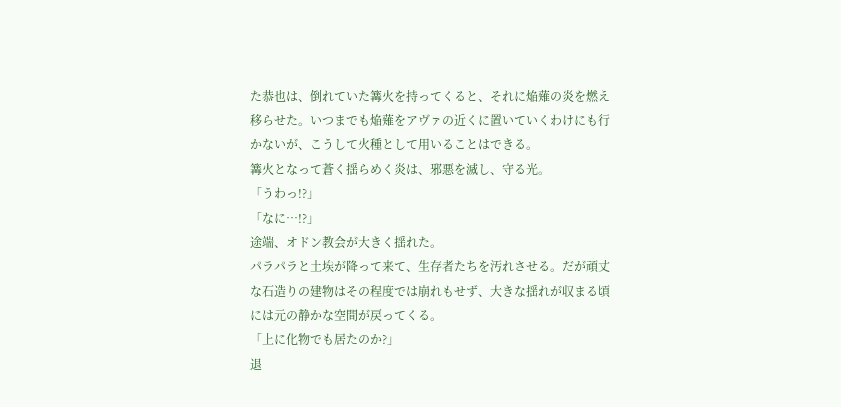た恭也は、倒れていた篝火を持ってくると、それに焔薙の炎を燃え移らせた。いつまでも焔薙をアヴァの近くに置いていくわけにも行かないが、こうして火種として用いることはできる。
篝火となって蒼く揺らめく炎は、邪悪を滅し、守る光。
「うわっ!?」
「なに…!?」
途端、オドン教会が大きく揺れた。
パラパラと土埃が降って来て、生存者たちを汚れさせる。だが頑丈な石造りの建物はその程度では崩れもせず、大きな揺れが収まる頃には元の静かな空間が戻ってくる。
「上に化物でも居たのか?」
退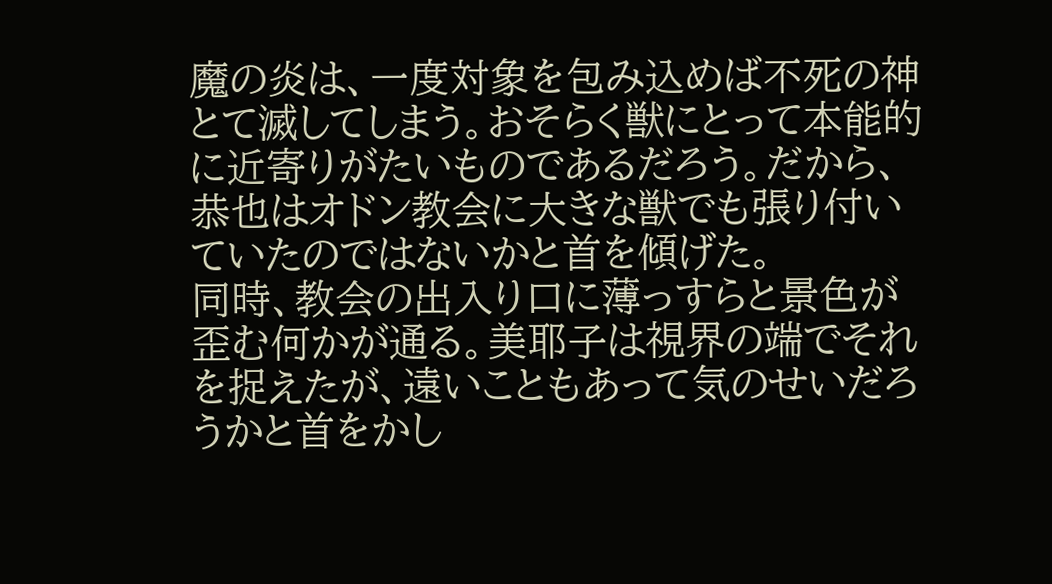魔の炎は、一度対象を包み込めば不死の神とて滅してしまう。おそらく獣にとって本能的に近寄りがたいものであるだろう。だから、恭也はオドン教会に大きな獣でも張り付いていたのではないかと首を傾げた。
同時、教会の出入り口に薄っすらと景色が歪む何かが通る。美耶子は視界の端でそれを捉えたが、遠いこともあって気のせいだろうかと首をかし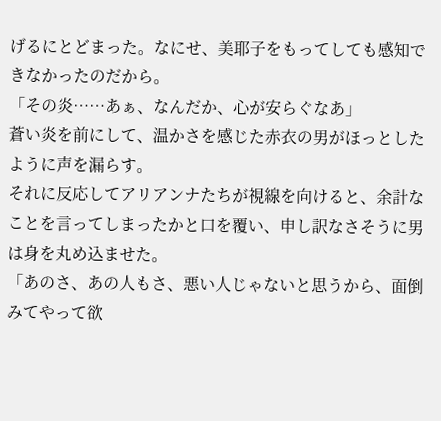げるにとどまった。なにせ、美耶子をもってしても感知できなかったのだから。
「その炎……あぁ、なんだか、心が安らぐなあ」
蒼い炎を前にして、温かさを感じた赤衣の男がほっとしたように声を漏らす。
それに反応してアリアンナたちが視線を向けると、余計なことを言ってしまったかと口を覆い、申し訳なさそうに男は身を丸め込ませた。
「あのさ、あの人もさ、悪い人じゃないと思うから、面倒みてやって欲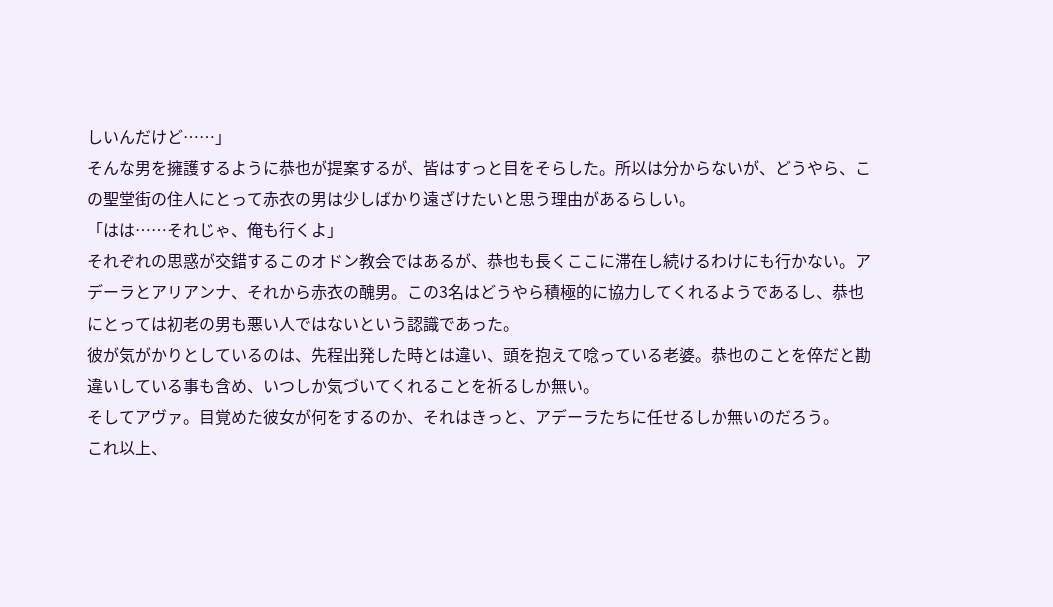しいんだけど……」
そんな男を擁護するように恭也が提案するが、皆はすっと目をそらした。所以は分からないが、どうやら、この聖堂街の住人にとって赤衣の男は少しばかり遠ざけたいと思う理由があるらしい。
「はは……それじゃ、俺も行くよ」
それぞれの思惑が交錯するこのオドン教会ではあるが、恭也も長くここに滞在し続けるわけにも行かない。アデーラとアリアンナ、それから赤衣の醜男。この3名はどうやら積極的に協力してくれるようであるし、恭也にとっては初老の男も悪い人ではないという認識であった。
彼が気がかりとしているのは、先程出発した時とは違い、頭を抱えて唸っている老婆。恭也のことを倅だと勘違いしている事も含め、いつしか気づいてくれることを祈るしか無い。
そしてアヴァ。目覚めた彼女が何をするのか、それはきっと、アデーラたちに任せるしか無いのだろう。
これ以上、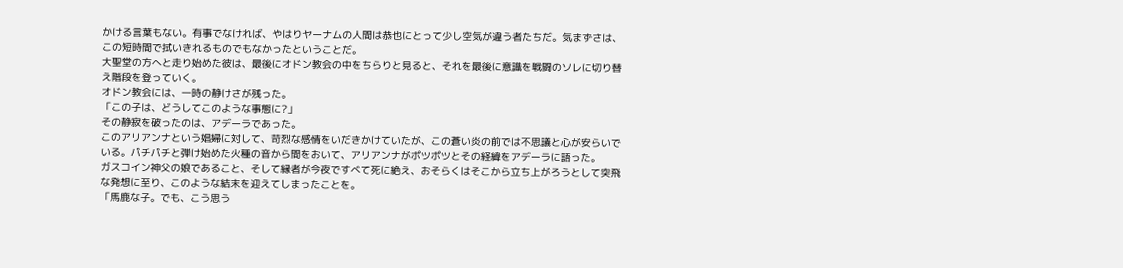かける言葉もない。有事でなければ、やはりヤーナムの人間は恭也にとって少し空気が違う者たちだ。気まずさは、この短時間で拭いきれるものでもなかったということだ。
大聖堂の方へと走り始めた彼は、最後にオドン教会の中をちらりと見ると、それを最後に意識を戦闘のソレに切り替え階段を登っていく。
オドン教会には、一時の静けさが残った。
「この子は、どうしてこのような事態に?」
その静寂を破ったのは、アデーラであった。
このアリアンナという娼婦に対して、苛烈な感情をいだきかけていたが、この蒼い炎の前では不思議と心が安らいでいる。パチパチと弾け始めた火種の音から間をおいて、アリアンナがポツポツとその経緯をアデーラに語った。
ガスコイン神父の娘であること、そして縁者が今夜ですべて死に絶え、おそらくはそこから立ち上がろうとして突飛な発想に至り、このような結末を迎えてしまったことを。
「馬鹿な子。でも、こう思う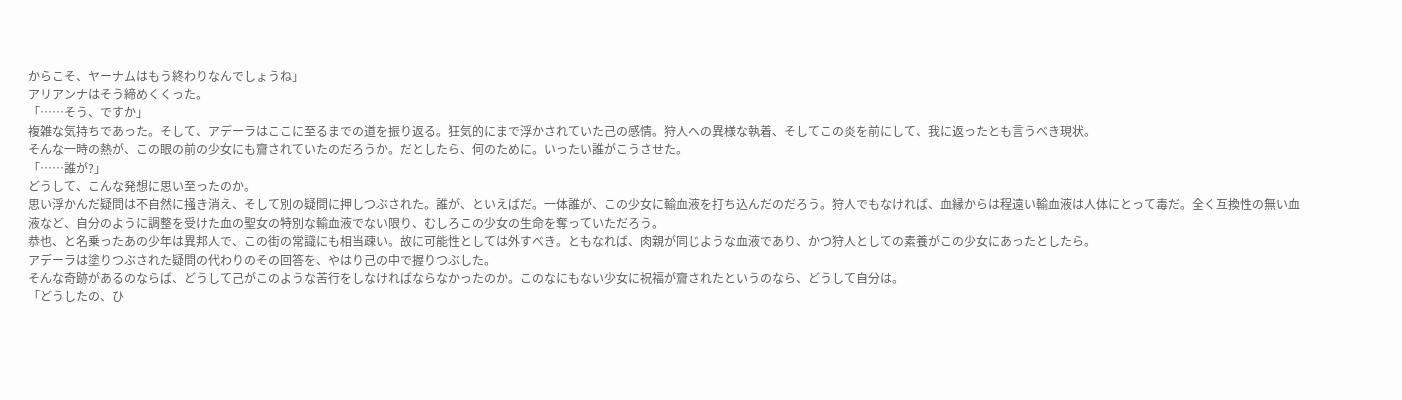からこそ、ヤーナムはもう終わりなんでしょうね」
アリアンナはそう締めくくった。
「……そう、ですか」
複雑な気持ちであった。そして、アデーラはここに至るまでの道を振り返る。狂気的にまで浮かされていた己の感情。狩人への異様な執着、そしてこの炎を前にして、我に返ったとも言うべき現状。
そんな一時の熱が、この眼の前の少女にも齎されていたのだろうか。だとしたら、何のために。いったい誰がこうさせた。
「……誰が?」
どうして、こんな発想に思い至ったのか。
思い浮かんだ疑問は不自然に掻き消え、そして別の疑問に押しつぶされた。誰が、といえばだ。一体誰が、この少女に輸血液を打ち込んだのだろう。狩人でもなければ、血縁からは程遠い輸血液は人体にとって毒だ。全く互換性の無い血液など、自分のように調整を受けた血の聖女の特別な輸血液でない限り、むしろこの少女の生命を奪っていただろう。
恭也、と名乗ったあの少年は異邦人で、この街の常識にも相当疎い。故に可能性としては外すべき。ともなれば、肉親が同じような血液であり、かつ狩人としての素養がこの少女にあったとしたら。
アデーラは塗りつぶされた疑問の代わりのその回答を、やはり己の中で握りつぶした。
そんな奇跡があるのならば、どうして己がこのような苦行をしなければならなかったのか。このなにもない少女に祝福が齎されたというのなら、どうして自分は。
「どうしたの、ひ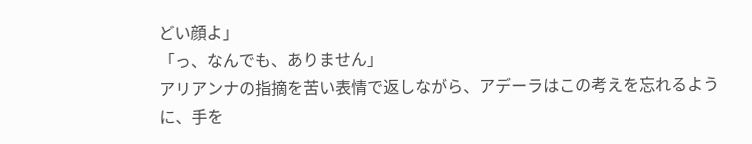どい顔よ」
「っ、なんでも、ありません」
アリアンナの指摘を苦い表情で返しながら、アデーラはこの考えを忘れるように、手を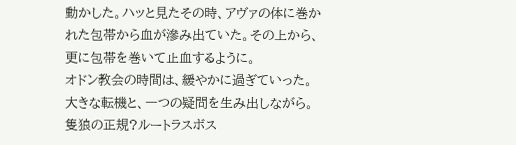動かした。ハッと見たその時、アヴァの体に巻かれた包帯から血が滲み出ていた。その上から、更に包帯を巻いて止血するように。
オドン教会の時間は、緩やかに過ぎていった。
大きな転機と、一つの疑問を生み出しながら。
隻狼の正規?ルートラスボス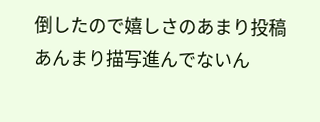倒したので嬉しさのあまり投稿
あんまり描写進んでないん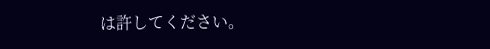は許してください。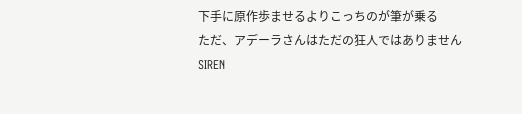下手に原作歩ませるよりこっちのが筆が乗る
ただ、アデーラさんはただの狂人ではありません
SIREN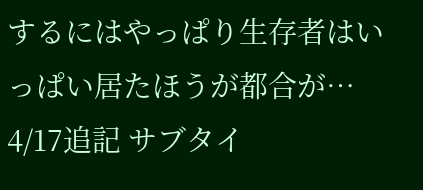するにはやっぱり生存者はいっぱい居たほうが都合が…
4/17追記 サブタイ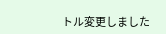トル変更しました